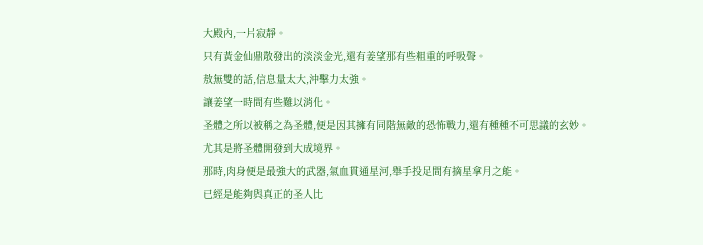大殿內,一片寂靜。
只有黃金仙鼎散發出的淡淡金光,還有姜望那有些粗重的呼吸聲。
敖無雙的話,信息量太大,沖擊力太強。
讓姜望一時間有些難以消化。
圣體之所以被稱之為圣體,便是因其擁有同階無敵的恐怖戰力,還有種種不可思議的玄妙。
尤其是將圣體開發到大成境界。
那時,肉身便是最強大的武器,氣血貫通星河,舉手投足間有摘星拿月之能。
已經是能夠與真正的圣人比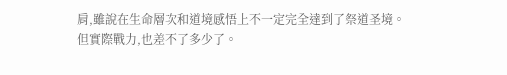肩,雖說在生命層次和道境感悟上不一定完全達到了祭道圣境。
但實際戰力,也差不了多少了。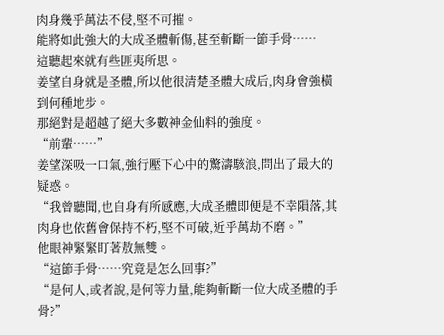肉身幾乎萬法不侵,堅不可摧。
能將如此強大的大成圣體斬傷,甚至斬斷一節手骨……
這聽起來就有些匪夷所思。
姜望自身就是圣體,所以他很清楚圣體大成后,肉身會強橫到何種地步。
那絕對是超越了絕大多數神金仙料的強度。
“前輩……”
姜望深吸一口氣,強行壓下心中的驚濤駭浪,問出了最大的疑惑。
“我曾聽聞,也自身有所感應,大成圣體即便是不幸隕落,其肉身也依舊會保持不朽,堅不可破,近乎萬劫不磨。”
他眼神緊緊盯著敖無雙。
“這節手骨……究竟是怎么回事?”
“是何人,或者說,是何等力量,能夠斬斷一位大成圣體的手骨?”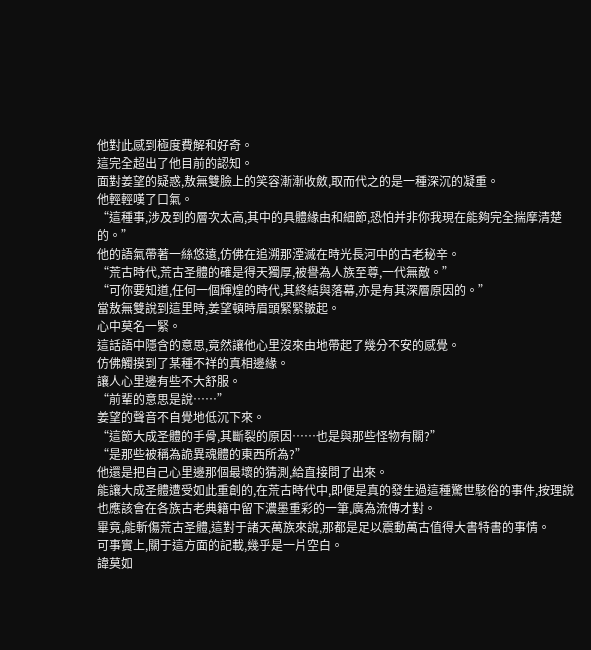他對此感到極度費解和好奇。
這完全超出了他目前的認知。
面對姜望的疑惑,敖無雙臉上的笑容漸漸收斂,取而代之的是一種深沉的凝重。
他輕輕嘆了口氣。
“這種事,涉及到的層次太高,其中的具體緣由和細節,恐怕并非你我現在能夠完全揣摩清楚的。”
他的語氣帶著一絲悠遠,仿佛在追溯那湮滅在時光長河中的古老秘辛。
“荒古時代,荒古圣體的確是得天獨厚,被譽為人族至尊,一代無敵。”
“可你要知道,任何一個輝煌的時代,其終結與落幕,亦是有其深層原因的。”
當敖無雙說到這里時,姜望頓時眉頭緊緊皺起。
心中莫名一緊。
這話語中隱含的意思,竟然讓他心里沒來由地帶起了幾分不安的感覺。
仿佛觸摸到了某種不祥的真相邊緣。
讓人心里邊有些不大舒服。
“前輩的意思是說……”
姜望的聲音不自覺地低沉下來。
“這節大成圣體的手骨,其斷裂的原因……也是與那些怪物有關?”
“是那些被稱為詭異魂體的東西所為?”
他還是把自己心里邊那個最壞的猜測,給直接問了出來。
能讓大成圣體遭受如此重創的,在荒古時代中,即便是真的發生過這種驚世駭俗的事件,按理說也應該會在各族古老典籍中留下濃墨重彩的一筆,廣為流傳才對。
畢竟,能斬傷荒古圣體,這對于諸天萬族來說,那都是足以震動萬古值得大書特書的事情。
可事實上,關于這方面的記載,幾乎是一片空白。
諱莫如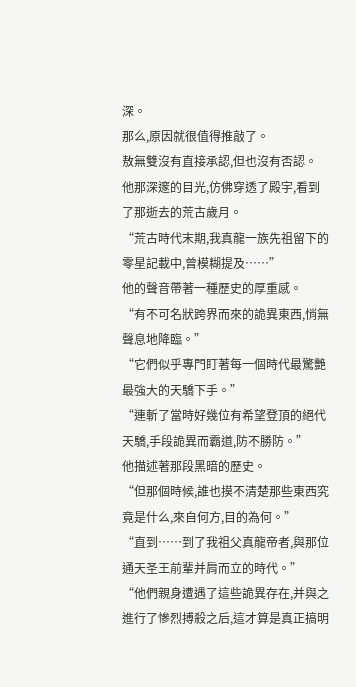深。
那么,原因就很值得推敲了。
敖無雙沒有直接承認,但也沒有否認。
他那深邃的目光,仿佛穿透了殿宇,看到了那逝去的荒古歲月。
“荒古時代末期,我真龍一族先祖留下的零星記載中,曾模糊提及……”
他的聲音帶著一種歷史的厚重感。
“有不可名狀跨界而來的詭異東西,悄無聲息地降臨。”
“它們似乎專門盯著每一個時代最驚艷最強大的天驕下手。”
“連斬了當時好幾位有希望登頂的絕代天驕,手段詭異而霸道,防不勝防。”
他描述著那段黑暗的歷史。
“但那個時候,誰也摸不清楚那些東西究竟是什么,來自何方,目的為何。”
“直到……到了我祖父真龍帝者,與那位通天圣王前輩并肩而立的時代。”
“他們親身遭遇了這些詭異存在,并與之進行了慘烈搏殺之后,這才算是真正搞明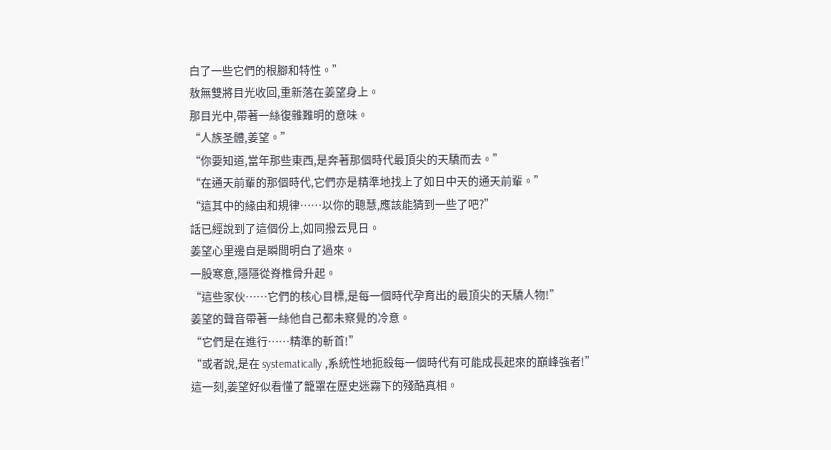白了一些它們的根腳和特性。”
敖無雙將目光收回,重新落在姜望身上。
那目光中,帶著一絲復雜難明的意味。
“人族圣體,姜望。”
“你要知道,當年那些東西,是奔著那個時代最頂尖的天驕而去。”
“在通天前輩的那個時代,它們亦是精準地找上了如日中天的通天前輩。”
“這其中的緣由和規律……以你的聰慧,應該能猜到一些了吧?”
話已經說到了這個份上,如同撥云見日。
姜望心里邊自是瞬間明白了過來。
一股寒意,隱隱從脊椎骨升起。
“這些家伙……它們的核心目標,是每一個時代孕育出的最頂尖的天驕人物!”
姜望的聲音帶著一絲他自己都未察覺的冷意。
“它們是在進行……精準的斬首!”
“或者說,是在 systematically ,系統性地扼殺每一個時代有可能成長起來的巔峰強者!”
這一刻,姜望好似看懂了籠罩在歷史迷霧下的殘酷真相。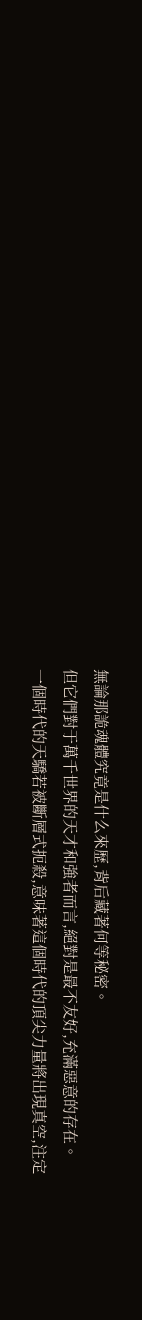無論那詭魂體究竟是什么來歷,背后藏著何等秘密。
但它們對于萬千世界的天才和強者而言,絕對是最不友好,充滿惡意的存在。
一個時代的天驕若被斷層式扼殺,意味著這個時代的頂尖力量將出現真空,注定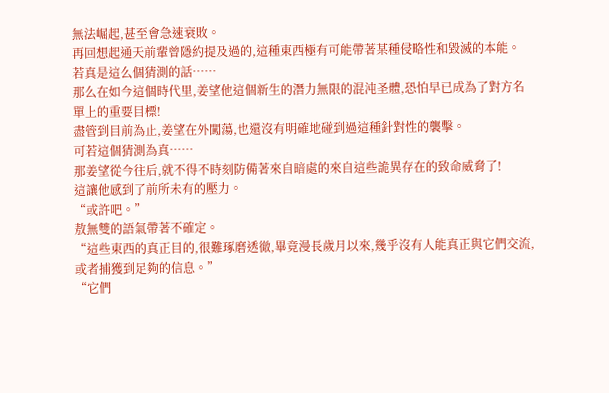無法崛起,甚至會急速衰敗。
再回想起通天前輩曾隱約提及過的,這種東西極有可能帶著某種侵略性和毀滅的本能。
若真是這么個猜測的話……
那么在如今這個時代里,姜望他這個新生的潛力無限的混沌圣體,恐怕早已成為了對方名單上的重要目標!
盡管到目前為止,姜望在外闖蕩,也還沒有明確地碰到過這種針對性的襲擊。
可若這個猜測為真……
那姜望從今往后,就不得不時刻防備著來自暗處的來自這些詭異存在的致命威脅了!
這讓他感到了前所未有的壓力。
“或許吧。”
敖無雙的語氣帶著不確定。
“這些東西的真正目的,很難琢磨透徹,畢竟漫長歲月以來,幾乎沒有人能真正與它們交流,或者捕獲到足夠的信息。”
“它們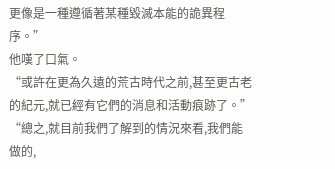更像是一種遵循著某種毀滅本能的詭異程序。”
他嘆了口氣。
“或許在更為久遠的荒古時代之前,甚至更古老的紀元,就已經有它們的消息和活動痕跡了。”
“總之,就目前我們了解到的情況來看,我們能做的,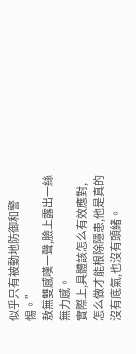似乎只有被動地防御和警惕。”
敖無雙感嘆一聲,臉上露出一絲無力感。
實際上,具體該怎么有效應對,怎么做才能根除隱患,他是真的沒有底氣,也沒有頭緒。